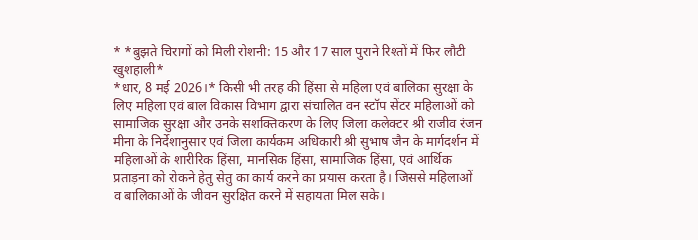* *बुझते चिरागों को मिली रोशनी: 15 और 17 साल पुराने रिश्तों में फिर लौटी खुशहाली*
*धार, 8 मई 2026।* किसी भी तरह की हिंसा से महिला एवं बालिका सुरक्षा के लिए महिला एवं बाल विकास विभाग द्वारा संचालित वन स्टॉप सेंटर महिलाओं को सामाजिक सुरक्षा और उनके सशक्तिकरण के लिए जिला कलेक्टर श्री राजीव रंजन मीना के निर्देशानुसार एवं जिला कार्यकम अधिकारी श्री सुभाष जैन के मार्गदर्शन में महिलाओं के शारीरिक हिंसा, मानसिक हिंसा, सामाजिक हिंसा, एवं आर्थिक प्रताड़ना को रोकने हेतु सेतु का कार्य करने का प्रयास करता है। जिससे महिलाओं व बालिकाओं के जीवन सुरक्षित करने में सहायता मिल सके।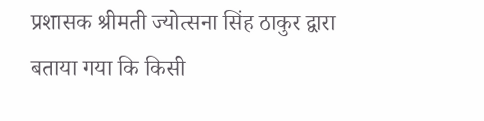प्रशासक श्रीमती ज्योत्सना सिंह ठाकुर द्वारा बताया गया कि किसी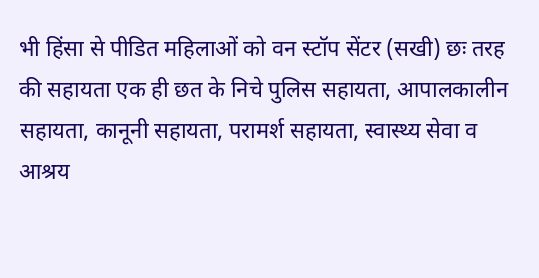भी हिंसा से पीडित महिलाओं को वन स्टॉप सेंटर (सखी) छः तरह की सहायता एक ही छत के निचे पुलिस सहायता, आपालकालीन सहायता, कानूनी सहायता, परामर्श सहायता, स्वास्थ्य सेवा व आश्रय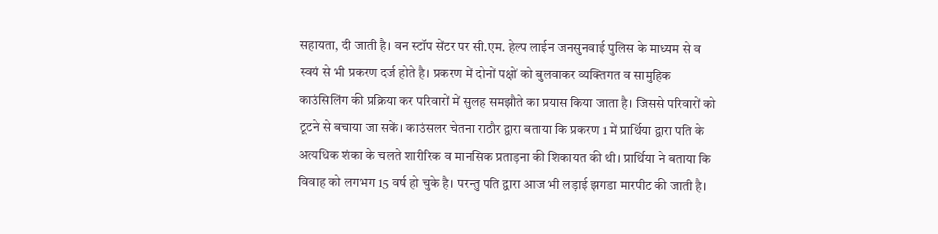सहायता, दी जाती है। वन स्टॉप सेंटर पर सी.एम. हेल्प लाईन जनसुनवाई पुलिस के माध्यम से व स्वयं से भी प्रकरण दर्ज होते है। प्रकरण में दोनों पक्षों को बुलवाकर व्यक्तिगत व सामुहिक काउंसिलिंग की प्रक्रिया कर परिवारों में सुलह समझौते का प्रयास किया जाता है। जिससे परिवारों को टूटने से बचाया जा सकें। काउंसलर चेतना राठौर द्वारा बताया कि प्रकरण 1 में प्रार्थिया द्वारा पति के अत्यधिक शंका के चलते शारीरिक व मानसिक प्रताड़ना की शिकायत की थी। प्रार्थिया ने बताया कि विवाह को लगभग 15 वर्ष हो चुके है। परन्तु पति द्वारा आज भी लड़ाई झगडा मारपीट की जाती है।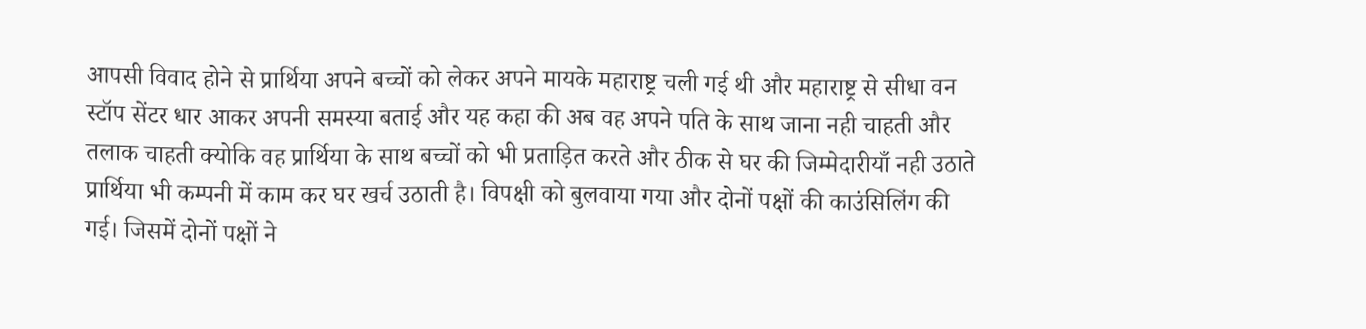आपसी विवाद होने से प्रार्थिया अपने बच्चों को लेकर अपने मायके महाराष्ट्र चली गई थी और महाराष्ट्र से सीधा वन स्टॉप सेंटर धार आकर अपनी समस्या बताई और यह कहा की अब वह अपने पति के साथ जाना नही चाहती और तलाक चाहती क्योकि वह प्रार्थिया के साथ बच्चों को भी प्रताड़ित करते और ठीक से घर की जिम्मेदारीयाँ नही उठाते प्रार्थिया भी कम्पनी में काम कर घर खर्च उठाती है। विपक्षी को बुलवाया गया और दोनों पक्षों की काउंसिलिंग की गई। जिसमें दोनों पक्षों ने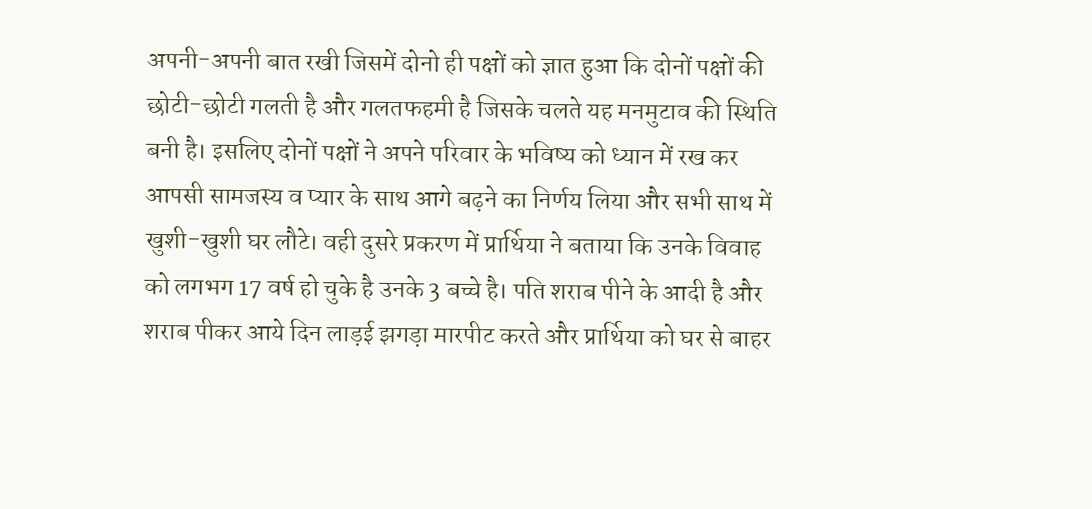अपनी-अपनी बात रखी जिसमें दोनो ही पक्षों को ज्ञात हुआ कि दोनों पक्षों की छोटी-छोटी गलती है और गलतफहमी है जिसके चलते यह मनमुटाव की स्थिति बनी है। इसलिए दोनों पक्षों ने अपने परिवार के भविष्य को ध्यान में रख कर आपसी सामजस्य व प्यार के साथ आगे बढ़ने का निर्णय लिया और सभी साथ में खुशी-खुशी घर लौटे। वही दुसरे प्रकरण में प्रार्थिया ने बताया कि उनके विवाह को लगभग 17 वर्ष हो चुके है उनके 3 बच्चे है। पति शराब पीने के आदी है और शराब पीकर आये दिन लाड़ई झगड़ा मारपीट करते और प्रार्थिया को घर से बाहर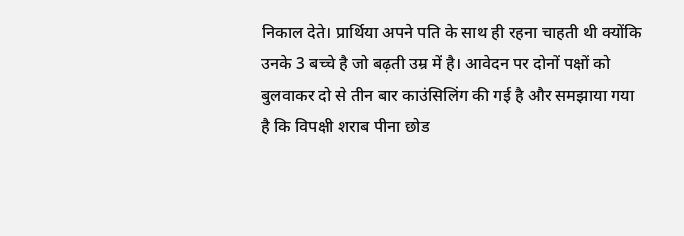निकाल देते। प्रार्थिया अपने पति के साथ ही रहना चाहती थी क्योंकि उनके 3 बच्चे है जो बढ़ती उम्र में है। आवेदन पर दोनों पक्षों को बुलवाकर दो से तीन बार काउंसिलिंग की गई है और समझाया गया है कि विपक्षी शराब पीना छोड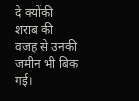दे क्योंकी शराब की वजह से उनकी जमीन भी बिक गई।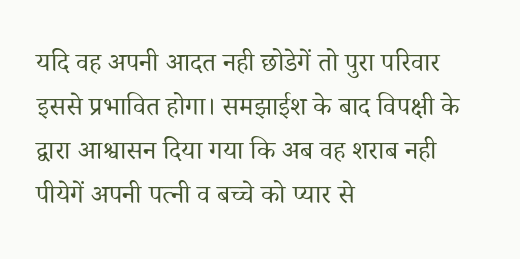यदि वह अपनी आदत नही छोडेगें तो पुरा परिवार इससे प्रभावित होगा। समझाईश के बाद विपक्षी के द्वारा आश्वासन दिया गया कि अब वह शराब नही पीयेगें अपनी पत्नी व बच्चे को प्यार से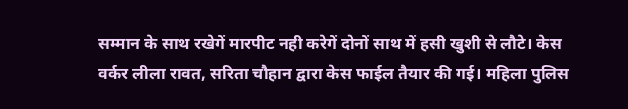सम्मान के साथ रखेगें मारपीट नही करेगें दोनों साथ में हसी खुशी से लौटे। केस वर्कर लीला रावत, सरिता चौहान द्वारा केस फाईल तैयार की गई। महिला पुलिस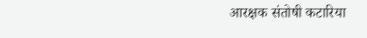आरक्षक संतोषी कटारिया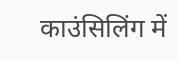काउंसिलिंग में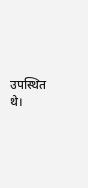उपस्थित थे।